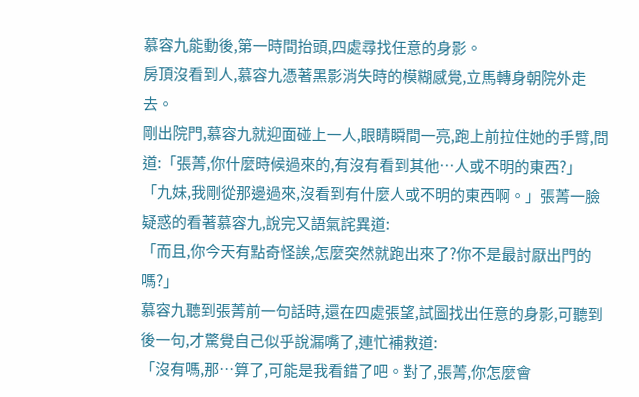慕容九能動後,第一時間抬頭,四處尋找任意的身影。
房頂沒看到人,慕容九憑著黑影消失時的模糊感覺,立馬轉身朝院外走去。
剛出院門,慕容九就迎面碰上一人,眼睛瞬間一亮,跑上前拉住她的手臂,問道:「張菁,你什麼時候過來的,有沒有看到其他…人或不明的東西?」
「九妹,我剛從那邊過來,沒看到有什麼人或不明的東西啊。」張菁一臉疑惑的看著慕容九,說完又語氣詫異道:
「而且,你今天有點奇怪誒,怎麼突然就跑出來了?你不是最討厭出門的嗎?」
慕容九聽到張菁前一句話時,還在四處張望,試圖找出任意的身影,可聽到後一句,才驚覺自己似乎說漏嘴了,連忙補救道:
「沒有嗎,那…算了,可能是我看錯了吧。對了,張菁,你怎麼會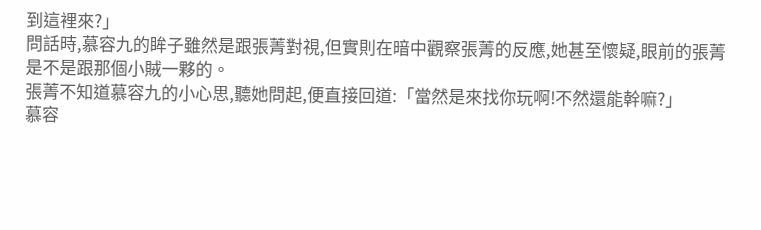到這裡來?」
問話時,慕容九的眸子雖然是跟張菁對視,但實則在暗中觀察張菁的反應,她甚至懷疑,眼前的張菁是不是跟那個小賊一夥的。
張菁不知道慕容九的小心思,聽她問起,便直接回道:「當然是來找你玩啊!不然還能幹嘛?」
慕容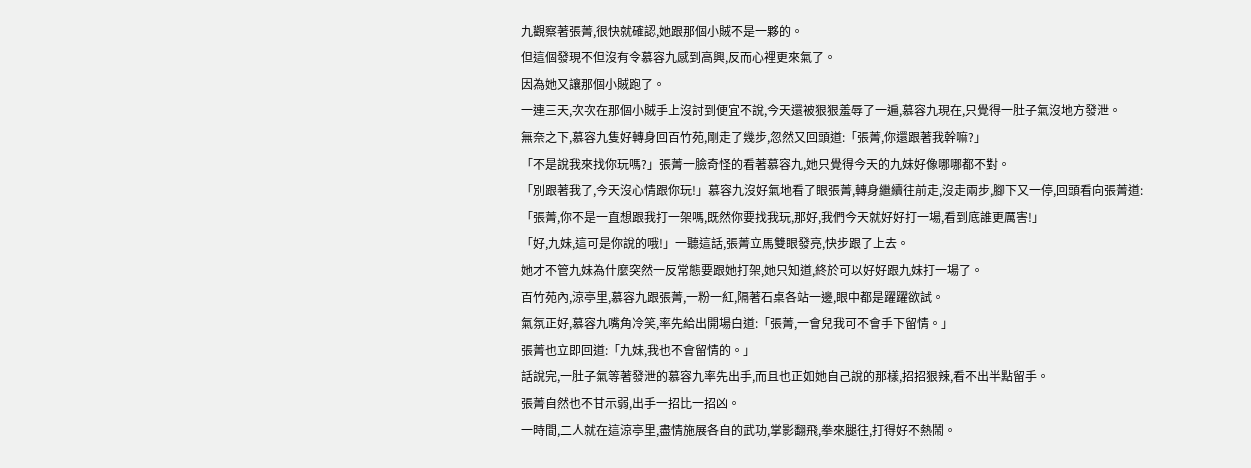九觀察著張菁,很快就確認,她跟那個小賊不是一夥的。
但這個發現不但沒有令慕容九感到高興,反而心裡更來氣了。
因為她又讓那個小賊跑了。
一連三天,次次在那個小賊手上沒討到便宜不說,今天還被狠狠羞辱了一遍,慕容九現在,只覺得一肚子氣沒地方發泄。
無奈之下,慕容九隻好轉身回百竹苑,剛走了幾步,忽然又回頭道:「張菁,你還跟著我幹嘛?」
「不是說我來找你玩嗎?」張菁一臉奇怪的看著慕容九,她只覺得今天的九妹好像哪哪都不對。
「別跟著我了,今天沒心情跟你玩!」慕容九沒好氣地看了眼張菁,轉身繼續往前走,沒走兩步,腳下又一停,回頭看向張菁道:
「張菁,你不是一直想跟我打一架嗎,既然你要找我玩,那好,我們今天就好好打一場,看到底誰更厲害!」
「好,九妹,這可是你說的哦!」一聽這話,張菁立馬雙眼發亮,快步跟了上去。
她才不管九妹為什麼突然一反常態要跟她打架,她只知道,終於可以好好跟九妹打一場了。
百竹苑內,涼亭里,慕容九跟張菁,一粉一紅,隔著石桌各站一邊,眼中都是躍躍欲試。
氣氛正好,慕容九嘴角冷笑,率先給出開場白道:「張菁,一會兒我可不會手下留情。」
張菁也立即回道:「九妹,我也不會留情的。」
話說完,一肚子氣等著發泄的慕容九率先出手,而且也正如她自己說的那樣,招招狠辣,看不出半點留手。
張菁自然也不甘示弱,出手一招比一招凶。
一時間,二人就在這涼亭里,盡情施展各自的武功,掌影翻飛,拳來腿往,打得好不熱鬧。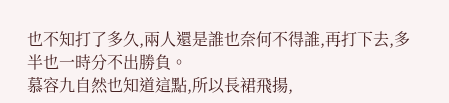也不知打了多久,兩人還是誰也奈何不得誰,再打下去,多半也一時分不出勝負。
慕容九自然也知道這點,所以長裙飛揚,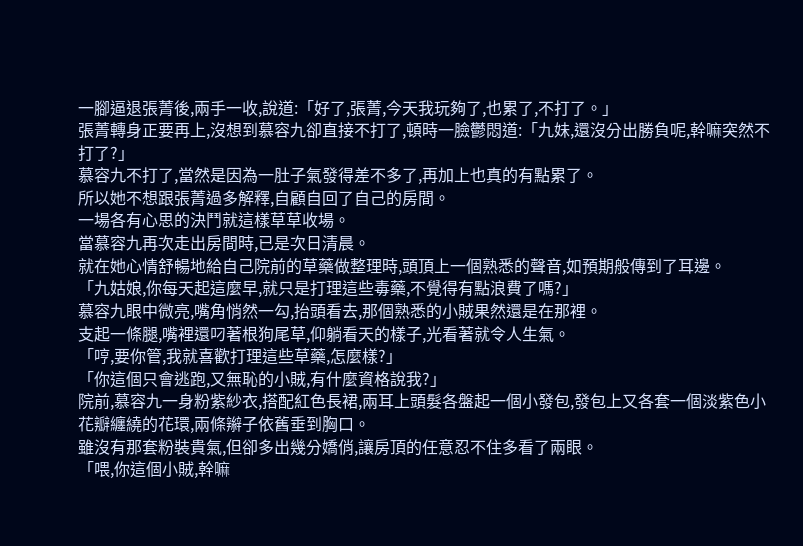一腳逼退張菁後,兩手一收,說道:「好了,張菁,今天我玩夠了,也累了,不打了。」
張菁轉身正要再上,沒想到慕容九卻直接不打了,頓時一臉鬱悶道:「九妹,還沒分出勝負呢,幹嘛突然不打了?」
慕容九不打了,當然是因為一肚子氣發得差不多了,再加上也真的有點累了。
所以她不想跟張菁過多解釋,自顧自回了自己的房間。
一場各有心思的決鬥就這樣草草收場。
當慕容九再次走出房間時,已是次日清晨。
就在她心情舒暢地給自己院前的草藥做整理時,頭頂上一個熟悉的聲音,如預期般傳到了耳邊。
「九姑娘,你每天起這麼早,就只是打理這些毒藥,不覺得有點浪費了嗎?」
慕容九眼中微亮,嘴角悄然一勾,抬頭看去,那個熟悉的小賊果然還是在那裡。
支起一條腿,嘴裡還叼著根狗尾草,仰躺看天的樣子,光看著就令人生氣。
「哼,要你管,我就喜歡打理這些草藥,怎麼樣?」
「你這個只會逃跑,又無恥的小賊,有什麼資格說我?」
院前,慕容九一身粉紫紗衣,搭配紅色長裙,兩耳上頭髮各盤起一個小發包,發包上又各套一個淡紫色小花瓣纏繞的花環,兩條辮子依舊垂到胸口。
雖沒有那套粉裝貴氣,但卻多出幾分嬌俏,讓房頂的任意忍不住多看了兩眼。
「喂,你這個小賊,幹嘛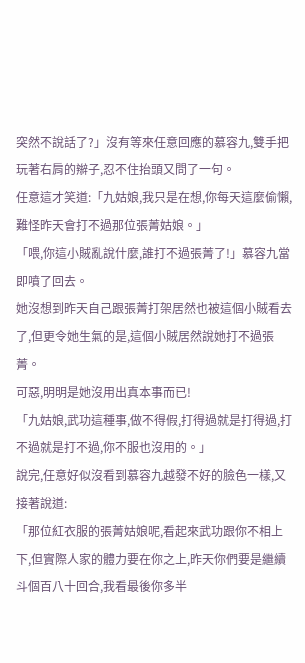突然不說話了?」沒有等來任意回應的慕容九,雙手把玩著右肩的辮子,忍不住抬頭又問了一句。
任意這才笑道:「九姑娘,我只是在想,你每天這麼偷懶,難怪昨天會打不過那位張菁姑娘。」
「喂,你這小賊亂說什麼,誰打不過張菁了!」慕容九當即噴了回去。
她沒想到昨天自己跟張菁打架居然也被這個小賊看去了,但更令她生氣的是,這個小賊居然說她打不過張菁。
可惡,明明是她沒用出真本事而已!
「九姑娘,武功這種事,做不得假,打得過就是打得過,打不過就是打不過,你不服也沒用的。」
說完,任意好似沒看到慕容九越發不好的臉色一樣,又接著說道:
「那位紅衣服的張菁姑娘呢,看起來武功跟你不相上下,但實際人家的體力要在你之上,昨天你們要是繼續斗個百八十回合,我看最後你多半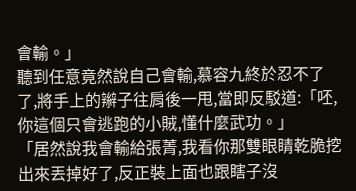會輸。」
聽到任意竟然說自己會輸,慕容九終於忍不了了,將手上的辮子往肩後一甩,當即反駁道:「呸,你這個只會逃跑的小賊,懂什麼武功。」
「居然說我會輸給張菁,我看你那雙眼睛乾脆挖出來丟掉好了,反正裝上面也跟瞎子沒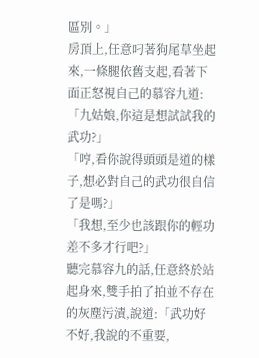區別。」
房頂上,任意叼著狗尾草坐起來,一條腿依舊支起,看著下面正怒視自己的慕容九道:「九姑娘,你這是想試試我的武功?」
「哼,看你說得頭頭是道的樣子,想必對自己的武功很自信了是嗎?」
「我想,至少也該跟你的輕功差不多才行吧?」
聽完慕容九的話,任意終於站起身來,雙手拍了拍並不存在的灰塵污漬,說道:「武功好不好,我說的不重要,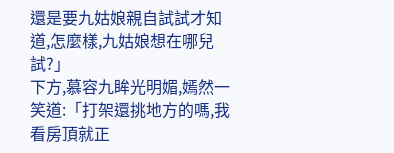還是要九姑娘親自試試才知道,怎麼樣,九姑娘想在哪兒試?」
下方,慕容九眸光明媚,嫣然一笑道:「打架還挑地方的嗎,我看房頂就正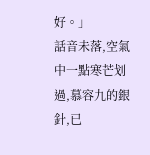好。」
話音未落,空氣中一點寒芒划過,慕容九的銀針,已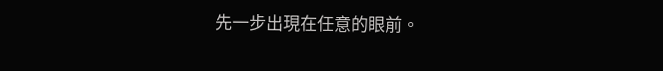先一步出現在任意的眼前。